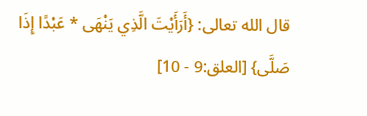قال الله تعالى: {أَرَأَيْتَ الَّذِي يَنْهَى * عَبْدًا إِذَا صَلَّى} [العلق:9 - 10]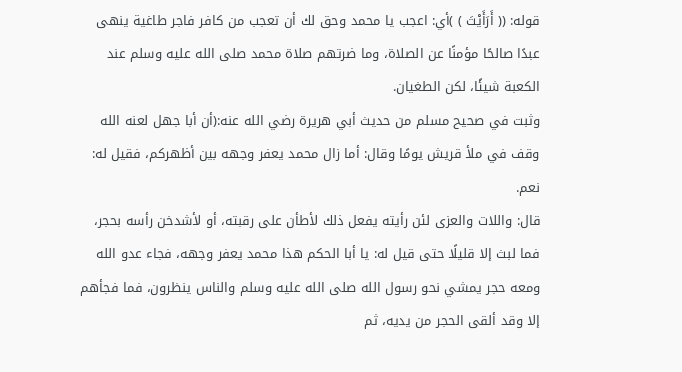قوله: (( أَرَأَيْتَ ) )أي: اعجب يا محمد وحق لك أن تعجب من كافر فاجر طاغية ينهى عبدًا صالحًا مؤمنًا عن الصلاة، وما ضرتهم صلاة محمد صلى الله عليه وسلم عند الكعبة شيئًا، لكن الطغيان.
وثبت في صحيح مسلم من حديث أبي هريرة رضي الله عنه:(أن أبا جهل لعنه الله وقف في ملأ قريش يومًا وقال: أما زال محمد يعفر وجهه بين أظهركم، فقيل له: نعم.
قال: واللات والعزى لئن رأيته يفعل ذلك لأطأن على رقبته، أو لأشدخن رأسه بحجر، فما لبث إلا قليلًا حتى قيل له: يا أبا الحكم هذا محمد يعفر وجهه، فجاء عدو الله ومعه حجر يمشي نحو رسول الله صلى الله عليه وسلم والناس ينظرون، فما فجأهم إلا وقد ألقى الحجر من يديه، ثم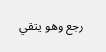رجع وهو يتقي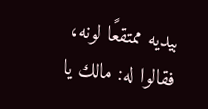بيديه ممتقعًا لونه، فقالوا له: مالك يا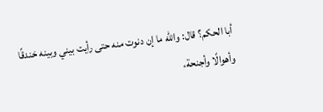أبا الحكم؟ قال: والله ما إن دنوت منه حتى رأيت بيني وبينه خندقًا وأهوالًا وأجنحة،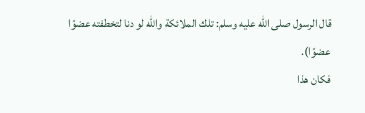قال الرسول صلى الله عليه وسلم: تلك الملائكة والله لو دنا لتخطفته عضوًا عضوًا).
فكان هذا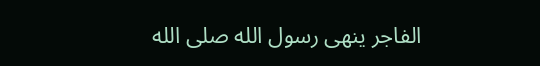الفاجر ينهى رسول الله صلى الله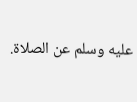عليه وسلم عن الصلاة.